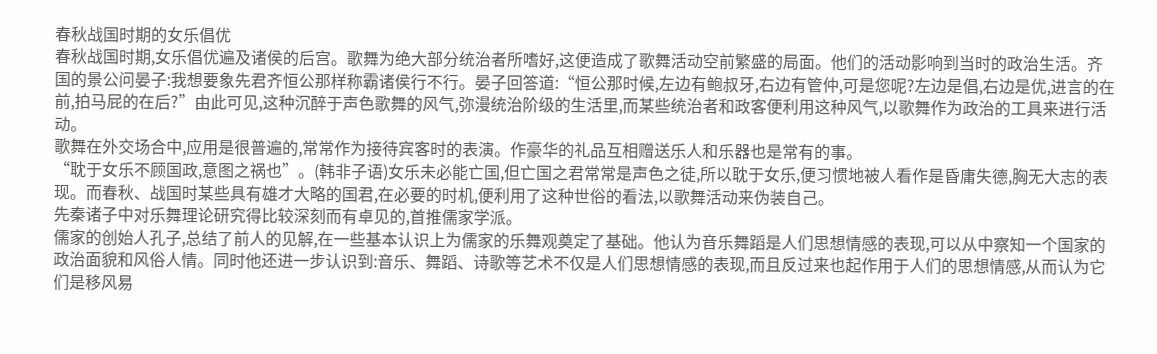春秋战国时期的女乐倡优
春秋战国时期,女乐倡优遍及诸侯的后宫。歌舞为绝大部分统治者所嗜好,这便造成了歌舞活动空前繁盛的局面。他们的活动影响到当时的政治生活。齐国的景公问晏子:我想要象先君齐恒公那样称霸诸侯行不行。晏子回答道:“恒公那时候,左边有鲍叔牙,右边有管仲,可是您呢?左边是倡,右边是优,进言的在前,拍马屁的在后?”由此可见,这种沉醉于声色歌舞的风气,弥漫统治阶级的生活里,而某些统治者和政客便利用这种风气,以歌舞作为政治的工具来进行活动。
歌舞在外交场合中,应用是很普遍的,常常作为接待宾客时的表演。作豪华的礼品互相赠送乐人和乐器也是常有的事。
“耽于女乐不顾国政,意图之祸也”。(韩非子语)女乐未必能亡国,但亡国之君常常是声色之徒,所以耽于女乐,便习惯地被人看作是昏庸失德,胸无大志的表现。而春秋、战国时某些具有雄才大略的国君,在必要的时机,便利用了这种世俗的看法,以歌舞活动来伪装自己。
先秦诸子中对乐舞理论研究得比较深刻而有卓见的,首推儒家学派。
儒家的创始人孔子,总结了前人的见解,在一些基本认识上为儒家的乐舞观奠定了基础。他认为音乐舞蹈是人们思想情感的表现,可以从中察知一个国家的政治面貌和风俗人情。同时他还进一步认识到:音乐、舞蹈、诗歌等艺术不仅是人们思想情感的表现,而且反过来也起作用于人们的思想情感,从而认为它们是移风易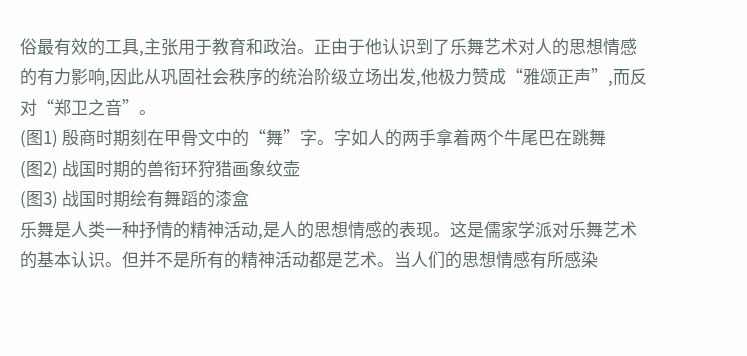俗最有效的工具,主张用于教育和政治。正由于他认识到了乐舞艺术对人的思想情感的有力影响,因此从巩固社会秩序的统治阶级立场出发,他极力赞成“雅颂正声”,而反对“郑卫之音”。
(图1) 殷商时期刻在甲骨文中的“舞”字。字如人的两手拿着两个牛尾巴在跳舞
(图2) 战国时期的兽衔环狩猎画象纹壶
(图3) 战国时期绘有舞蹈的漆盒
乐舞是人类一种抒情的精神活动,是人的思想情感的表现。这是儒家学派对乐舞艺术的基本认识。但并不是所有的精神活动都是艺术。当人们的思想情感有所感染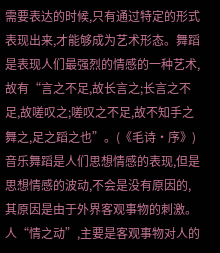需要表达的时候,只有通过特定的形式表现出来,才能够成为艺术形态。舞蹈是表现人们最强烈的情感的一种艺术,故有“言之不足,故长言之;长言之不足,故嗟叹之;嗟叹之不足,故不知手之舞之,足之蹈之也”。(《毛诗·序》)音乐舞蹈是人们思想情感的表现,但是思想情感的波动,不会是没有原因的,其原因是由于外界客观事物的刺激。
人“情之动”,主要是客观事物对人的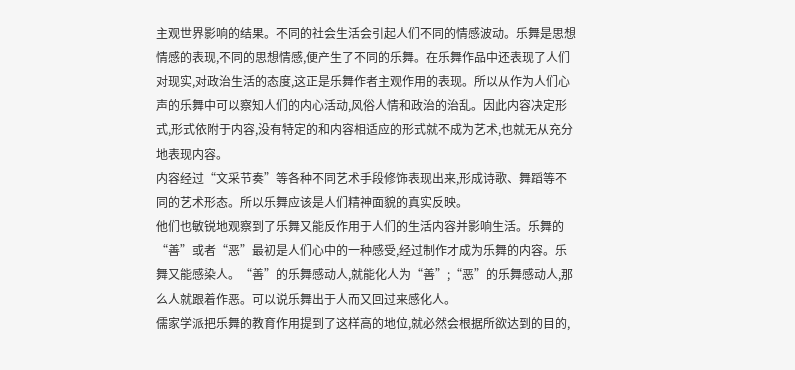主观世界影响的结果。不同的社会生活会引起人们不同的情感波动。乐舞是思想情感的表现,不同的思想情感,便产生了不同的乐舞。在乐舞作品中还表现了人们对现实,对政治生活的态度,这正是乐舞作者主观作用的表现。所以从作为人们心声的乐舞中可以察知人们的内心活动,风俗人情和政治的治乱。因此内容决定形式,形式依附于内容,没有特定的和内容相适应的形式就不成为艺术,也就无从充分地表现内容。
内容经过“文采节奏”等各种不同艺术手段修饰表现出来,形成诗歌、舞蹈等不同的艺术形态。所以乐舞应该是人们精神面貌的真实反映。
他们也敏锐地观察到了乐舞又能反作用于人们的生活内容并影响生活。乐舞的“善”或者“恶”最初是人们心中的一种感受,经过制作才成为乐舞的内容。乐舞又能感染人。“善”的乐舞感动人,就能化人为“善”;“恶”的乐舞感动人,那么人就跟着作恶。可以说乐舞出于人而又回过来感化人。
儒家学派把乐舞的教育作用提到了这样高的地位,就必然会根据所欲达到的目的,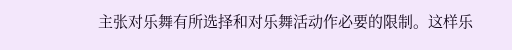主张对乐舞有所选择和对乐舞活动作必要的限制。这样乐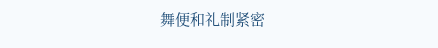舞便和礼制紧密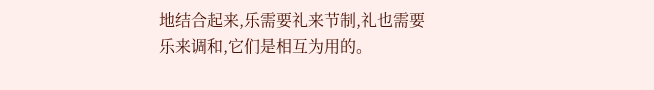地结合起来,乐需要礼来节制,礼也需要乐来调和,它们是相互为用的。